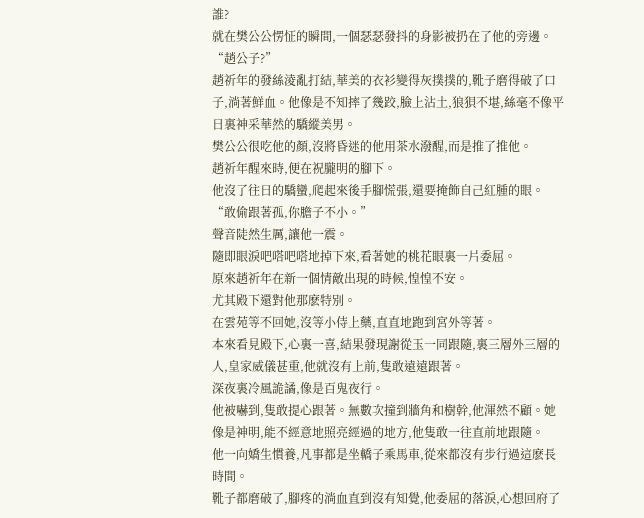誰?
就在樊公公愣怔的瞬間,一個瑟瑟發抖的身影被扔在了他的旁邊。
“趙公子?”
趙祈年的發絲淩亂打結,華美的衣衫變得灰撲撲的,靴子磨得破了口子,淌著鮮血。他像是不知摔了幾跤,臉上沾土,狼狽不堪,絲毫不像平日裏神采華然的驕縱美男。
樊公公很吃他的顏,沒將昏迷的他用茶水潑醒,而是推了推他。
趙祈年醒來時,便在祝朧明的腳下。
他沒了往日的驕蠻,爬起來後手腳慌張,還要掩飾自己紅腫的眼。
“敢偷跟著孤,你膽子不小。”
聲音陡然生厲,讓他一震。
隨即眼淚吧嗒吧嗒地掉下來,看著她的桃花眼裏一片委屈。
原來趙祈年在新一個情敵出現的時候,惶惶不安。
尤其殿下還對他那麽特別。
在雲苑等不回她,沒等小侍上藥,直直地跑到宮外等著。
本來看見殿下,心裏一喜,結果發現謝從玉一同跟隨,裏三層外三層的人,皇家威儀甚重,他就沒有上前,隻敢遠遠跟著。
深夜裏冷風詭譎,像是百鬼夜行。
他被嚇到,隻敢提心跟著。無數次撞到牆角和樹幹,他渾然不顧。她像是神明,能不經意地照亮經過的地方,他隻敢一往直前地跟隨。
他一向嬌生慣養,凡事都是坐轎子乘馬車,從來都沒有步行過這麽長時間。
靴子都磨破了,腳疼的淌血直到沒有知覺,他委屈的落淚,心想回府了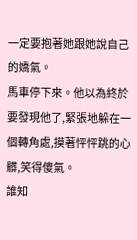一定要抱著她跟她說自己的嬌氣。
馬車停下來。他以為終於要發現他了,緊張地躲在一個轉角處,摸著怦怦跳的心髒,笑得傻氣。
誰知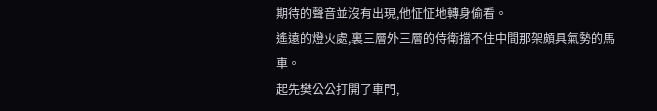期待的聲音並沒有出現,他怔怔地轉身偷看。
遙遠的燈火處,裏三層外三層的侍衛擋不住中間那架頗具氣勢的馬車。
起先樊公公打開了車門,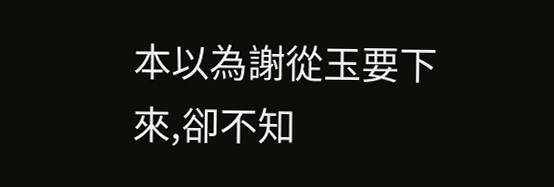本以為謝從玉要下來,卻不知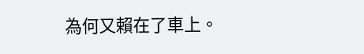為何又賴在了車上。